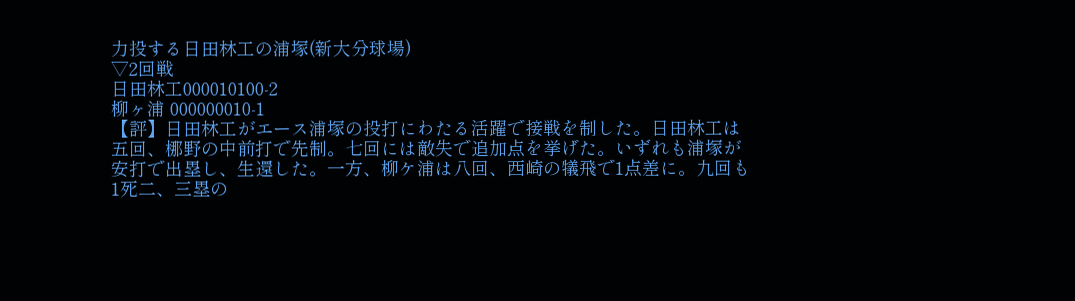力投する日田林工の浦塚(新大分球場)
▽2回戦
日田林工000010100-2
柳ヶ浦 000000010-1
【評】日田林工がエース浦塚の投打にわたる活躍で接戦を制した。日田林工は五回、梛野の中前打で先制。七回には敵失で追加点を挙げた。いずれも浦塚が安打で出塁し、生還した。一方、柳ケ浦は八回、西崎の犠飛で1点差に。九回も1死二、三塁の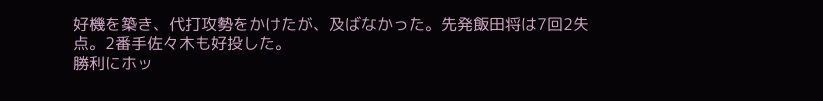好機を築き、代打攻勢をかけたが、及ばなかった。先発飯田将は7回2失点。2番手佐々木も好投した。
勝利にホッ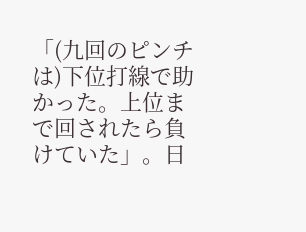「(九回のピンチは)下位打線で助かった。上位まで回されたら負けていた」。日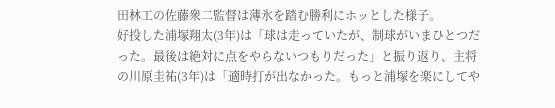田林工の佐藤衆二監督は薄氷を踏む勝利にホッとした様子。
好投した浦塚翔太(3年)は「球は走っていたが、制球がいまひとつだった。最後は絶対に点をやらないつもりだった」と振り返り、主将の川原圭祐(3年)は「適時打が出なかった。もっと浦塚を楽にしてや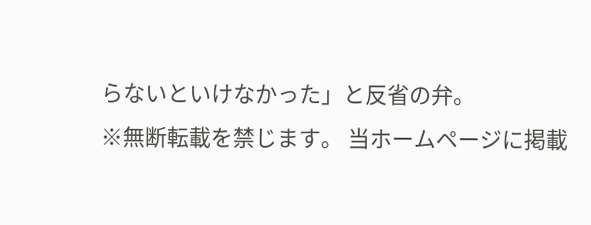らないといけなかった」と反省の弁。
※無断転載を禁じます。 当ホームページに掲載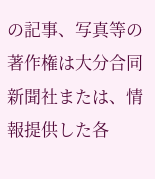の記事、写真等の著作権は大分合同新聞社または、情報提供した各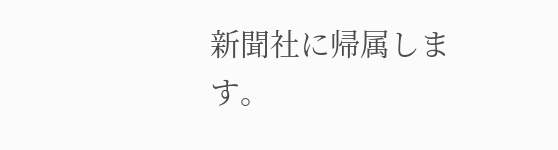新聞社に帰属します。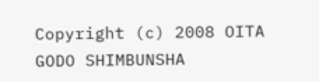Copyright (c) 2008 OITA GODO SHIMBUNSHA